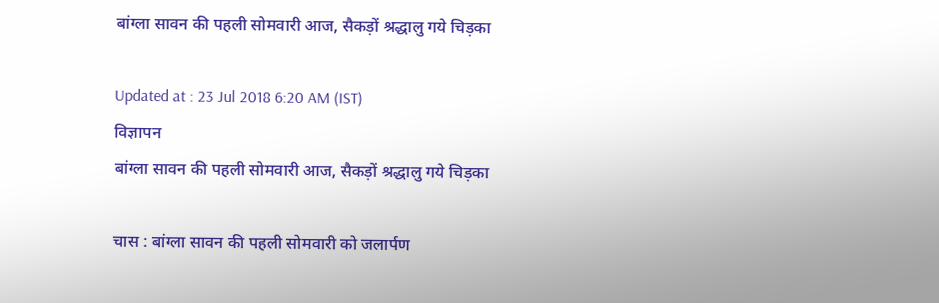बांग्ला सावन की पहली सोमवारी आज, सैकड़ों श्रद्धालु गये चिड़का

Updated at : 23 Jul 2018 6:20 AM (IST)
विज्ञापन
बांग्ला सावन की पहली सोमवारी आज, सैकड़ों श्रद्धालु गये चिड़का

चास : बांग्ला सावन की पहली सोमवारी को जलार्पण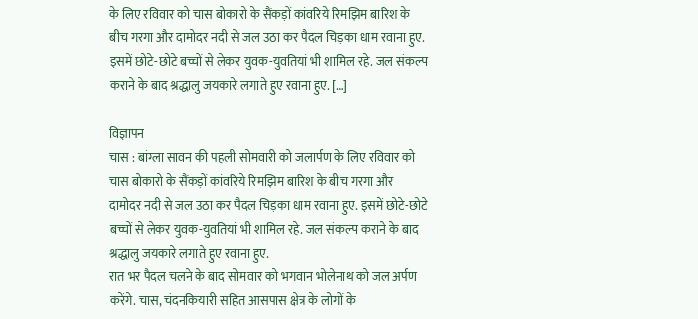के लिए रविवार को चास बोकारो के सैंकड़ों कांवरिये रिमझिम बारिश के बीच गरगा और दामोदर नदी से जल उठा कर पैदल चिड़का धाम रवाना हुए. इसमें छोटे-छोटे बच्चों से लेकर युवक-युवतियां भी शामिल रहे. जल संकल्प कराने के बाद श्रद्धालु जयकारे लगाते हुए रवाना हुए. […]

विज्ञापन
चास : बांग्ला सावन की पहली सोमवारी को जलार्पण के लिए रविवार को चास बोकारो के सैंकड़ों कांवरिये रिमझिम बारिश के बीच गरगा और दामोदर नदी से जल उठा कर पैदल चिड़का धाम रवाना हुए. इसमें छोटे-छोटे बच्चों से लेकर युवक-युवतियां भी शामिल रहे. जल संकल्प कराने के बाद श्रद्धालु जयकारे लगाते हुए रवाना हुए.
रात भर पैदल चलने के बाद सोमवार को भगवान भोलेनाथ को जल अर्पण करेंगे. चास, चंदनकियारी सहित आसपास क्षेत्र के लोगों के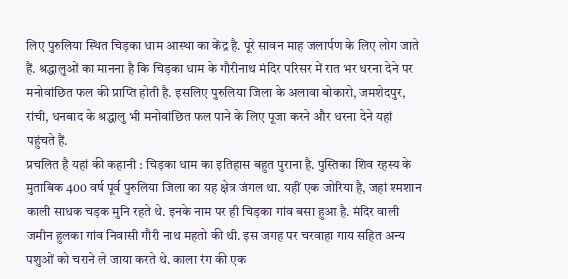लिए पुरुलिया स्थित चिड़का धाम आस्था का केंद्र है. पूरे सावन माह जलार्पण के लिए लोग जाते हैं. श्रद्धालुओं का मानना है कि चिड़का धाम के गौरीनाथ मंदिर परिसर में रात भर धरना देने पर मनोवांछित फल की प्राप्ति होती है. इसलिए पुरुलिया जिला के अलावा बोकारो, जमशेदपुर, रांची, धनबाद के श्रद्धालु भी मनोवांछित फल पाने के लिए पूजा करने और धरना देने यहां पहुंचते हैं.
प्रचलित है यहां की कहानी : चिड़का धाम का इतिहास बहुत पुराना है. पुस्तिका शिव रहस्य के मुताबिक 400 वर्ष पूर्व पुरुलिया जिला का यह क्षेत्र जंगल था. यहीं एक जोरिया है, जहां श्मशान काली साधक चड़क मुनि रहते थे. इनके नाम पर ही चिड़का गांव बसा हुआ है. मंदिर वाली जमीन हुलका गांव निवासी गौरी नाथ महतो की थी. इस जगह पर चरवाहा गाय सहित अन्य पशुओं को चराने ले जाया करते थे. काला रंग की एक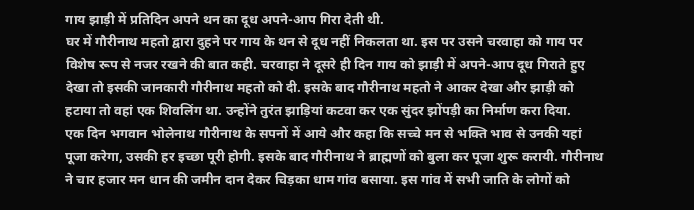गाय झाड़ी में प्रतिदिन अपने थन का दूध अपने-आप गिरा देती थी.
घर में गौरीनाथ महतो द्वारा दुहने पर गाय के थन से दूध नहीं निकलता था. इस पर उसने चरवाहा को गाय पर विशेष रूप से नजर रखने की बात कही. चरवाहा ने दूसरे ही दिन गाय को झाड़ी में अपने-आप दूध गिराते हुए देखा तो इसकी जानकारी गौरीनाथ महतो को दी. इसके बाद गौरीनाथ महतो ने आकर देखा और झाड़ी को हटाया तो वहां एक शिवलिंग था. उन्होंने तुरंत झाड़ियां कटवा कर एक सुंदर झोंपड़ी का निर्माण करा दिया.
एक दिन भगवान भोलेनाथ गौरीनाथ के सपनों में आये और कहा कि सच्चे मन से भक्ति भाव से उनकी यहां पूजा करेगा, उसकी हर इच्छा पूरी होगी. इसके बाद गौरीनाथ ने ब्राह्मणों को बुला कर पूजा शुरू करायी. गौरीनाथ ने चार हजार मन धान की जमीन दान देकर चिड़का धाम गांव बसाया. इस गांव में सभी जाति के लोगों को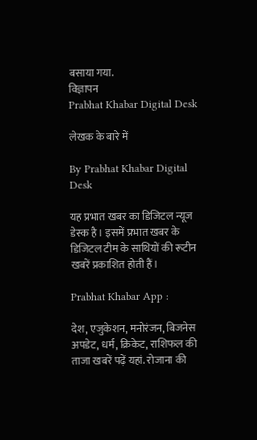बसाया गया.
विज्ञापन
Prabhat Khabar Digital Desk

लेखक के बारे में

By Prabhat Khabar Digital Desk

यह प्रभात खबर का डिजिटल न्यूज डेस्क है। इसमें प्रभात खबर के डिजिटल टीम के साथियों की रूटीन खबरें प्रकाशित होती हैं।

Prabhat Khabar App :

देश, एजुकेशन, मनोरंजन, बिजनेस अपडेट, धर्म, क्रिकेट, राशिफल की ताजा खबरें पढ़ें यहां. रोजाना की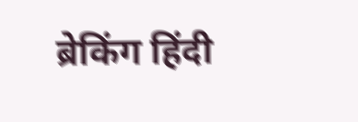ब्रेकिंग हिंदी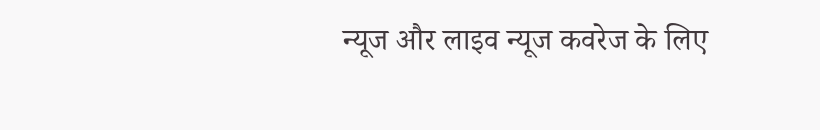न्यूज और लाइव न्यूज कवरेज के लिए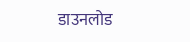डाउनलोड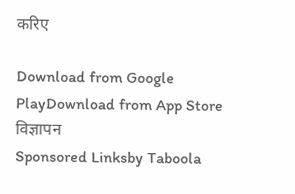करिए

Download from Google PlayDownload from App Store
विज्ञापन
Sponsored Linksby Taboola